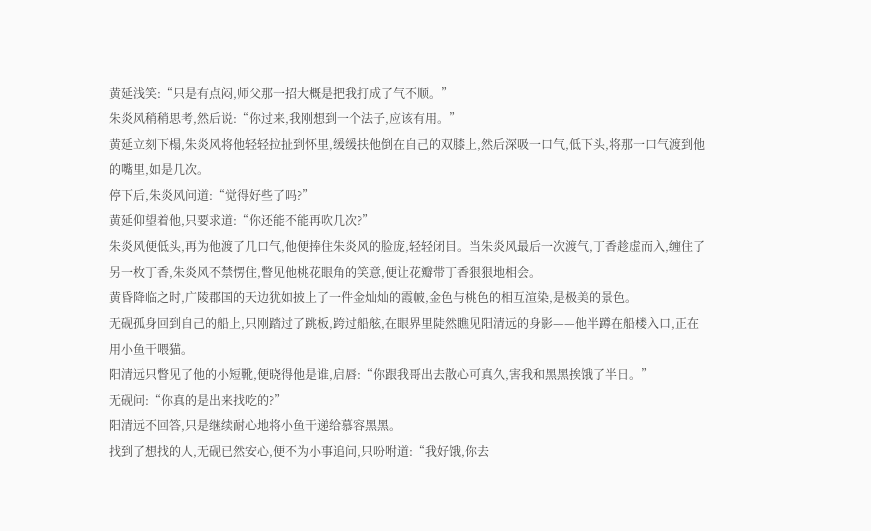黄延浅笑:“只是有点闷,师父那一招大概是把我打成了气不顺。”
朱炎风稍稍思考,然后说:“你过来,我刚想到一个法子,应该有用。”
黄延立刻下榻,朱炎风将他轻轻拉扯到怀里,缓缓扶他倒在自己的双膝上,然后深吸一口气,低下头,将那一口气渡到他的嘴里,如是几次。
停下后,朱炎风问道:“觉得好些了吗?”
黄延仰望着他,只要求道:“你还能不能再吹几次?”
朱炎风便低头,再为他渡了几口气,他便捧住朱炎风的脸庞,轻轻闭目。当朱炎风最后一次渡气,丁香趁虚而入,缠住了另一枚丁香,朱炎风不禁愣住,瞥见他桃花眼角的笑意,便让花瓣带丁香狠狠地相会。
黄昏降临之时,广陵郡国的天边犹如披上了一件金灿灿的霞帔,金色与桃色的相互渲染,是极美的景色。
无砚孤身回到自己的船上,只刚踏过了跳板,跨过船舷,在眼界里陡然瞧见阳清远的身影——他半蹲在船楼入口,正在用小鱼干喂猫。
阳清远只瞥见了他的小短靴,便晓得他是谁,启唇:“你跟我哥出去散心可真久,害我和黑黑挨饿了半日。”
无砚问:“你真的是出来找吃的?”
阳清远不回答,只是继续耐心地将小鱼干递给慕容黑黑。
找到了想找的人,无砚已然安心,便不为小事追问,只吩咐道:“我好饿,你去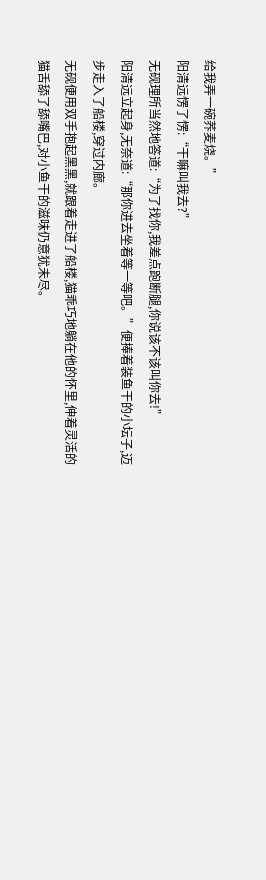给我弄一碗荞麦烧。”
阳清远愣了愣:“干嘛叫我去?”
无砚理所当然地答道:“为了找你,我差点跑断腿,你说该不该叫你去!”
阳清远立起身,无奈道:“那你进去坐着等一等吧。”便捧着装鱼干的小坛子,迈步走入了船楼,穿过内廊。
无砚便用双手抱起黑黑,就跟着走进了船楼,猫乖巧地躺在他的怀里,伸着灵活的猫舌舔了舔嘴巴,对小鱼干的滋味仍意犹未尽。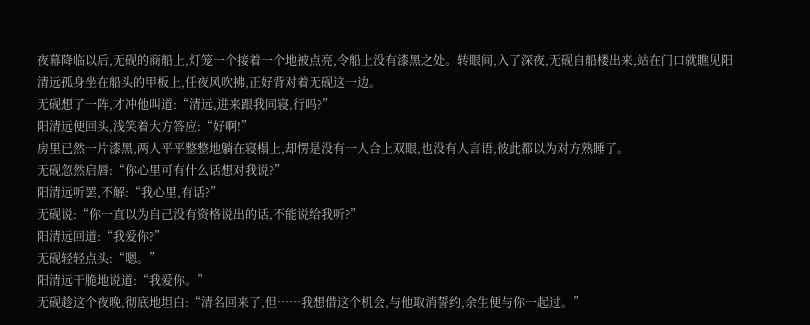夜幕降临以后,无砚的商船上,灯笼一个接着一个地被点亮,令船上没有漆黑之处。转眼间,入了深夜,无砚自船楼出来,站在门口就瞧见阳清远孤身坐在船头的甲板上,任夜风吹拂,正好背对着无砚这一边。
无砚想了一阵,才冲他叫道:“清远,进来跟我同寝,行吗?”
阳清远便回头,浅笑着大方答应:“好啊!”
房里已然一片漆黑,两人平平整整地躺在寝榻上,却愣是没有一人合上双眼,也没有人言语,彼此都以为对方熟睡了。
无砚忽然启唇:“你心里可有什么话想对我说?”
阳清远听罢,不解:“我心里,有话?”
无砚说:“你一直以为自己没有资格说出的话,不能说给我听?”
阳清远回道:“我爱你?”
无砚轻轻点头:“嗯。”
阳清远干脆地说道:“我爱你。”
无砚趁这个夜晚,彻底地坦白:“清名回来了,但……我想借这个机会,与他取消誓约,余生便与你一起过。”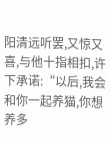阳清远听罢,又惊又喜,与他十指相扣,许下承诺:“以后,我会和你一起养猫,你想养多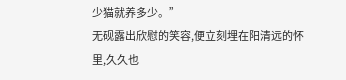少猫就养多少。”
无砚露出欣慰的笑容,便立刻埋在阳清远的怀里,久久也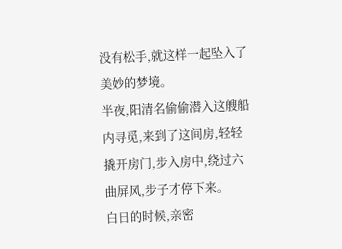没有松手,就这样一起坠入了美妙的梦境。
半夜,阳清名偷偷潜入这艘船内寻觅,来到了这间房,轻轻撬开房门,步入房中,绕过六曲屏风,步子才停下来。
白日的时候,亲密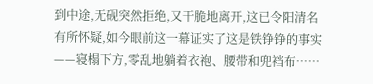到中途,无砚突然拒绝,又干脆地离开,这已令阳清名有所怀疑,如今眼前这一幕证实了这是铁铮铮的事实——寝榻下方,零乱地躺着衣袍、腰带和兜裆布……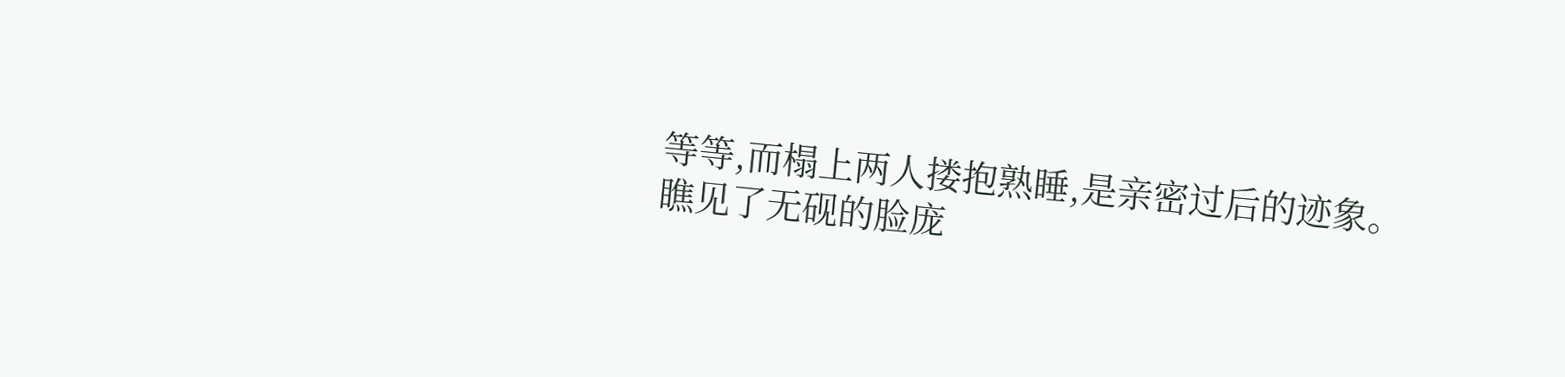等等,而榻上两人搂抱熟睡,是亲密过后的迹象。
瞧见了无砚的脸庞